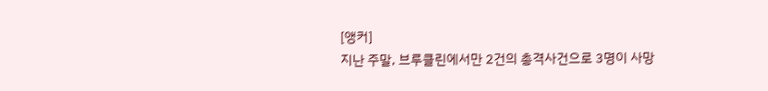[앵커]
지난 주말, 브루클린에서만 2건의 총격사건으로 3명이 사망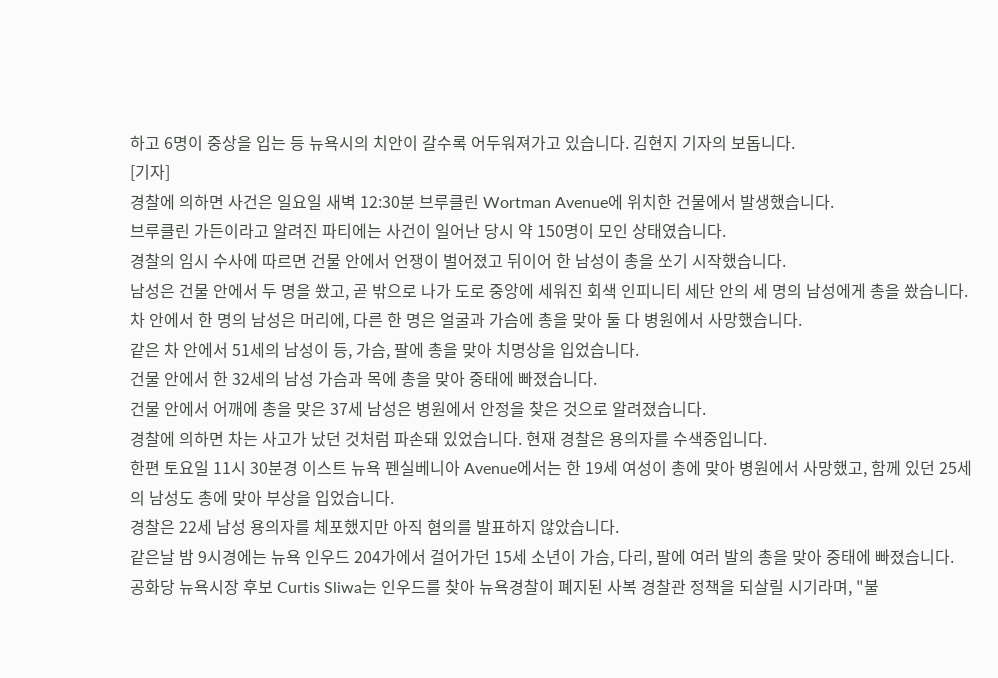하고 6명이 중상을 입는 등 뉴욕시의 치안이 갈수록 어두워져가고 있습니다. 김현지 기자의 보돕니다.
[기자]
경찰에 의하면 사건은 일요일 새벽 12:30분 브루클린 Wortman Avenue에 위치한 건물에서 발생했습니다.
브루클린 가든이라고 알려진 파티에는 사건이 일어난 당시 약 150명이 모인 상태였습니다.
경찰의 임시 수사에 따르면 건물 안에서 언쟁이 벌어졌고 뒤이어 한 남성이 총을 쏘기 시작했습니다.
남성은 건물 안에서 두 명을 쐈고, 곧 밖으로 나가 도로 중앙에 세워진 회색 인피니티 세단 안의 세 명의 남성에게 총을 쐈습니다.
차 안에서 한 명의 남성은 머리에, 다른 한 명은 얼굴과 가슴에 총을 맞아 둘 다 병원에서 사망했습니다.
같은 차 안에서 51세의 남성이 등, 가슴, 팔에 총을 맞아 치명상을 입었습니다.
건물 안에서 한 32세의 남성 가슴과 목에 총을 맞아 중태에 빠졌습니다.
건물 안에서 어깨에 총을 맞은 37세 남성은 병원에서 안정을 찾은 것으로 알려졌습니다.
경찰에 의하면 차는 사고가 났던 것처럼 파손돼 있었습니다. 현재 경찰은 용의자를 수색중입니다.
한편 토요일 11시 30분경 이스트 뉴욕 펜실베니아 Avenue에서는 한 19세 여성이 총에 맞아 병원에서 사망했고, 함께 있던 25세의 남성도 총에 맞아 부상을 입었습니다.
경찰은 22세 남성 용의자를 체포했지만 아직 혐의를 발표하지 않았습니다.
같은날 밤 9시경에는 뉴욕 인우드 204가에서 걸어가던 15세 소년이 가슴, 다리, 팔에 여러 발의 총을 맞아 중태에 빠졌습니다.
공화당 뉴욕시장 후보 Curtis Sliwa는 인우드를 찾아 뉴욕경찰이 폐지된 사복 경찰관 정책을 되살릴 시기라며, "불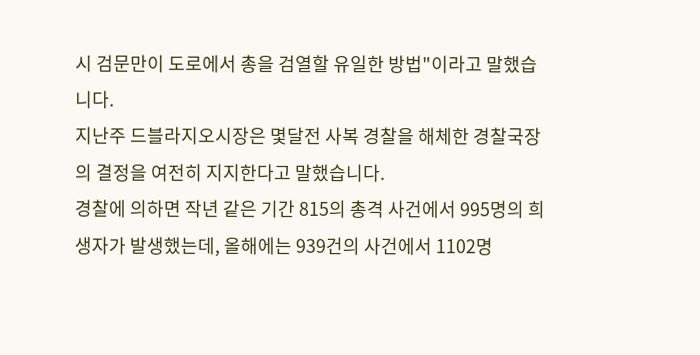시 검문만이 도로에서 총을 검열할 유일한 방법"이라고 말했습니다.
지난주 드블라지오시장은 몇달전 사복 경찰을 해체한 경찰국장의 결정을 여전히 지지한다고 말했습니다.
경찰에 의하면 작년 같은 기간 815의 총격 사건에서 995명의 희생자가 발생했는데, 올해에는 939건의 사건에서 1102명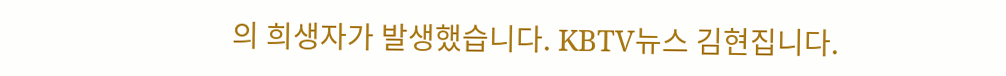의 희생자가 발생했습니다. KBTV뉴스 김현집니다.